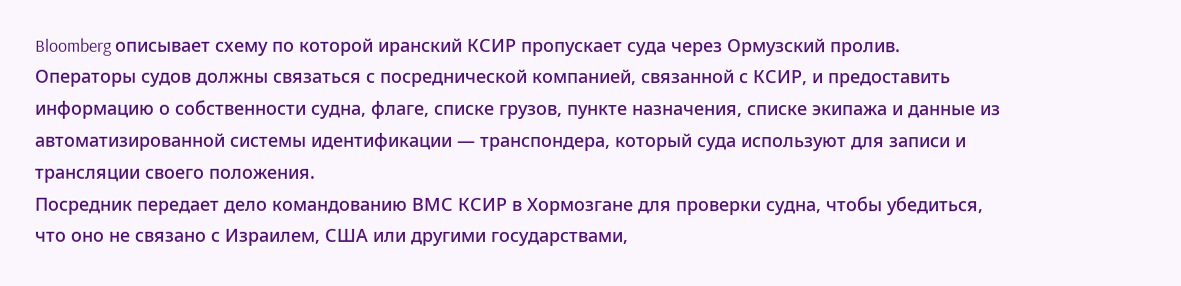Bloomberg описывает схему по которой иранский КСИР пропускает суда через Ормузский пролив.
Операторы судов должны связаться с посреднической компанией, связанной с КСИР, и предоставить информацию о собственности судна, флаге, списке грузов, пункте назначения, списке экипажа и данные из автоматизированной системы идентификации — транспондера, который суда используют для записи и трансляции своего положения.
Посредник передает дело командованию ВМС КСИР в Хормозгане для проверки судна, чтобы убедиться, что оно не связано с Израилем, США или другими государствами,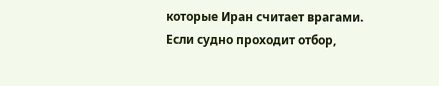которые Иран считает врагами.
Если судно проходит отбор,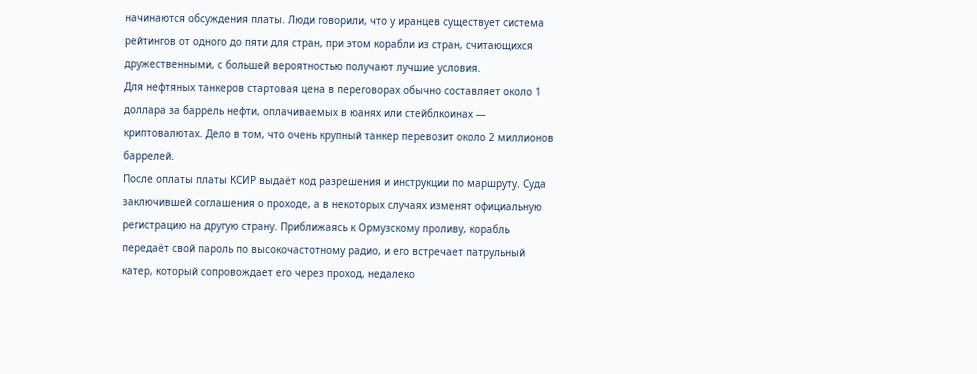начинаются обсуждения платы. Люди говорили, что у иранцев существует система рейтингов от одного до пяти для стран, при этом корабли из стран, считающихся дружественными, с большей вероятностью получают лучшие условия.
Для нефтяных танкеров стартовая цена в переговорах обычно составляет около 1 доллара за баррель нефти, оплачиваемых в юанях или стейблкоинах — криптовалютах. Дело в том, что очень крупный танкер перевозит около 2 миллионов баррелей.
После оплаты платы КСИР выдаёт код разрешения и инструкции по маршруту. Суда заключившей соглашения о проходе, а в некоторых случаях изменят официальную регистрацию на другую страну. Приближаясь к Ормузскому проливу, корабль передаёт свой пароль по высокочастотному радио, и его встречает патрульный катер, который сопровождает его через проход, недалеко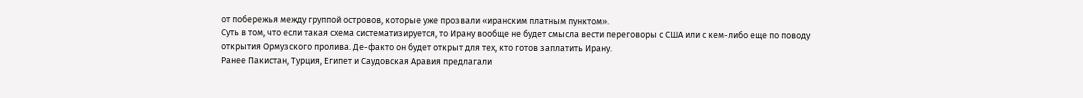от побережья между группой островов, которые уже прозвали «иранским платным пунктом».
Суть в том, что если такая схема систематизируется, то Ирану вообще не будет смысла вести переговоры с США или с кем-либо еще по поводу открытия Ормузского пролива. Де-факто он будет открыт для тех, кто готов заплатить Ирану.
Ранее Пакистан, Турция, Египет и Саудовская Аравия предлагали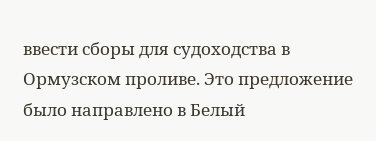ввести сборы для судоходства в Ормузском проливе. Это предложение было направлено в Белый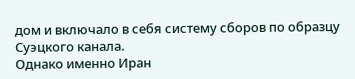дом и включало в себя систему сборов по образцу Суэцкого канала.
Однако именно Иран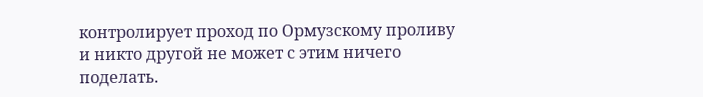контролирует проход по Ормузскому проливу и никто другой не может с этим ничего поделать.